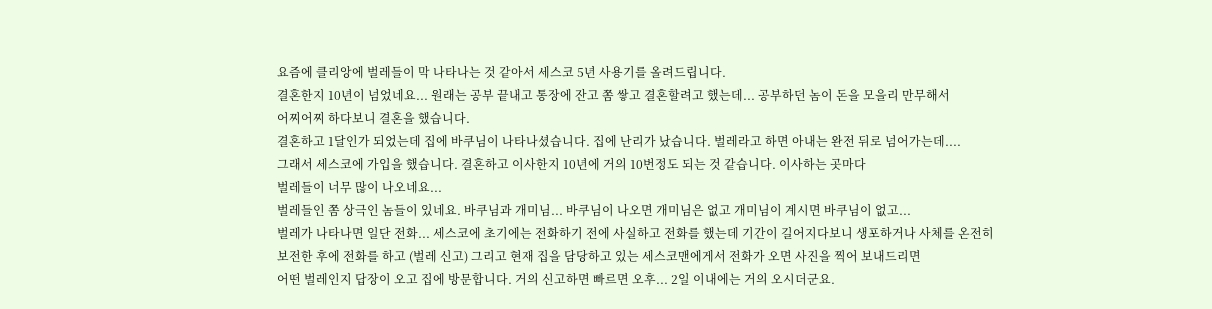요즘에 클리앙에 벌레들이 막 나타나는 것 같아서 세스코 5년 사용기를 올려드립니다.
결혼한지 10년이 넘었네요... 원래는 공부 끝내고 통장에 잔고 쫌 쌓고 결혼할려고 했는데... 공부하던 놈이 돈을 모을리 만무해서
어찌어찌 하다보니 결혼을 했습니다.
결혼하고 1달인가 되었는데 집에 바쿠님이 나타나셨습니다. 집에 난리가 났습니다. 벌레라고 하면 아내는 완전 뒤로 넘어가는데....
그래서 세스코에 가입을 했습니다. 결혼하고 이사한지 10년에 거의 10번정도 되는 것 같습니다. 이사하는 곳마다
벌레들이 너무 많이 나오네요...
벌레들인 쫌 상극인 놈들이 있네요. 바쿠님과 개미님... 바쿠님이 나오면 개미님은 없고 개미님이 계시면 바쿠님이 없고...
벌레가 나타나면 일단 전화... 세스코에 초기에는 전화하기 전에 사실하고 전화를 했는데 기간이 길어지다보니 생포하거나 사체를 온전히
보전한 후에 전화를 하고 (벌레 신고) 그리고 현재 집을 담당하고 있는 세스코맨에게서 전화가 오면 사진을 찍어 보내드리면
어떤 벌레인지 답장이 오고 집에 방문합니다. 거의 신고하면 빠르면 오후... 2일 이내에는 거의 오시더군요.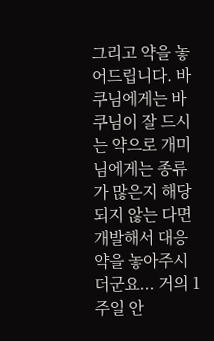그리고 약을 놓어드립니다. 바쿠님에게는 바쿠님이 잘 드시는 약으로 개미님에게는 종류가 많은지 해당 되지 않는 다면
개발해서 대응약을 놓아주시더군요... 거의 1주일 안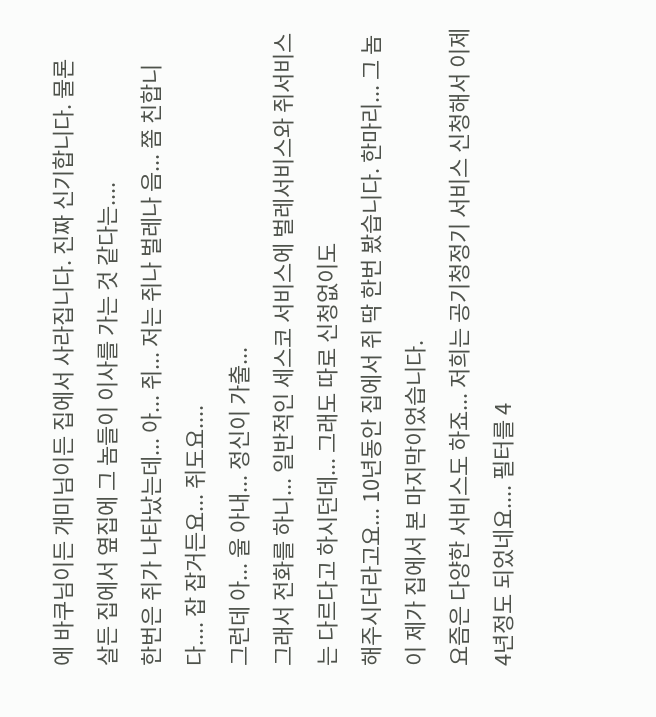에 바쿠님이든 개미님이든 집에서 사라집니다. 진짜 신기합니다. 물론
살든 집에서 옆집에 그 놈들이 이사를 가는 것 같다는....
한번은 쥐가 나타났는데... 아... 쥐... 저는 쥐나 벌레나 음... 쫌 친합니다.... 잡 잡거든요... 쥐도요....
그런데 아... 울 아내... 정신이 가출...
그래서 전화를 하니... 일반적인 세스코 서비스에 벌레서비스와 쥐서비스는 다르다고 하시던데... 그래도 따로 신청없이도
해주시더라고요... 10년동안 집에서 쥐 딱 한번 봤습니다. 한마리... 그 놈이 제가 집에서 본 마지막이었습니다.
요즘은 다양한 서비스도 하죠... 저희는 공기청정기 서비스 신청해서 이제 4년정도 되었네요.... 필터를 4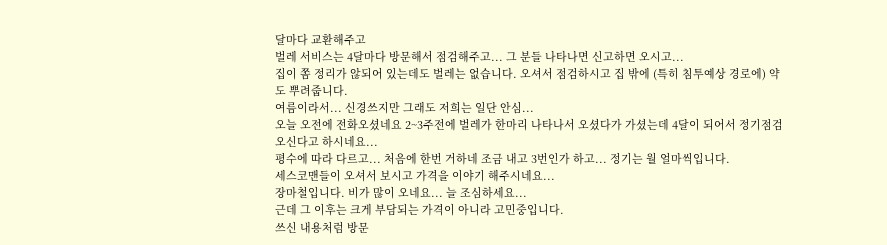달마다 교환해주고
벌레 서비스는 4달마다 방문해서 점검해주고... 그 분들 나타나면 신고하면 오시고...
집이 쫌 정리가 않되어 있는데도 벌레는 없습니다. 오셔서 점검하시고 집 밖에 (특히 침투예상 경로에) 약도 뿌려줍니다.
여름이라서... 신경쓰지만 그래도 저희는 일단 안심...
오늘 오전에 전화오셨네요 2~3주전에 벌레가 한마리 나타나서 오셨다가 가셨는데 4달이 되어서 정기점검 오신다고 하시네요...
평수에 따라 다르고... 처음에 한번 거하네 조금 내고 3번인가 하고... 정기는 월 얼마씩입니다.
세스코맨들이 오셔서 보시고 가격을 이야기 해주시네요...
장마철입니다. 비가 많이 오네요... 늘 조심하세요...
근데 그 이후는 크게 부담되는 가격이 아니라 고민중입니다.
쓰신 내용처럼 방문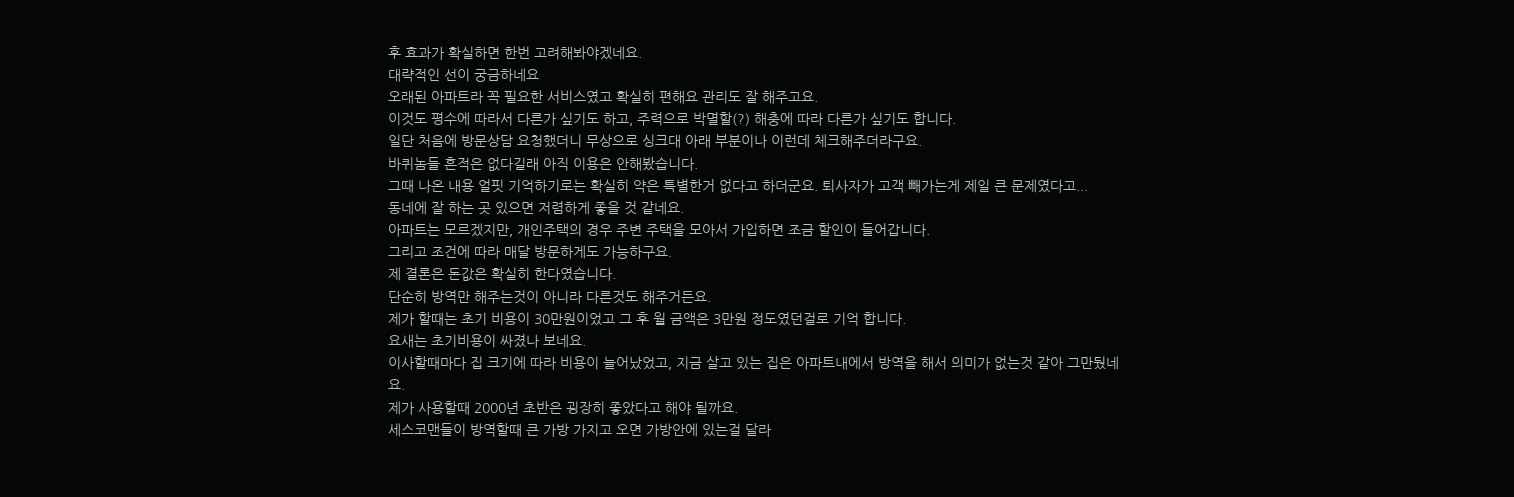후 효과가 확실하면 한번 고려해봐야겠네요.
대략적인 선이 궁금하네요
오래된 아파트라 꼭 필요한 서비스였고 확실히 편해요 관리도 잘 해주고요.
이것도 평수에 따라서 다른가 싶기도 하고, 주력으로 박멸할(?) 해충에 따라 다른가 싶기도 합니다.
일단 처음에 방문상담 요청했더니 무상으로 싱크대 아래 부분이나 이런데 체크해주더라구요.
바퀴놈들 흔적은 없다길래 아직 이용은 안해봤습니다.
그때 나온 내용 얼핏 기억하기로는 확실히 약은 특별한거 없다고 하더군요. 퇴사자가 고객 빼가는게 제일 큰 문제였다고...
동네에 잘 하는 곳 있으면 저렴하게 좋을 것 같네요.
아파트는 모르겠지만, 개인주택의 경우 주변 주택을 모아서 가입하면 조금 할인이 들어갑니다.
그리고 조건에 따라 매달 방문하게도 가능하구요.
제 결론은 돈값은 확실히 한다였습니다.
단순히 방역만 해주는것이 아니라 다른것도 해주거든요.
제가 할때는 초기 비용이 30만원이었고 그 후 월 금액은 3만원 정도였던걸로 기억 합니다.
요새는 초기비용이 싸졌나 보네요.
이사할때마다 집 크기에 따라 비용이 늘어났었고, 지금 살고 있는 집은 아파트내에서 방역을 해서 의미가 없는것 같아 그만뒀네요.
제가 사용할때 2000년 초반은 굉장히 좋았다고 해야 될까요.
세스코맨들이 방역할때 큰 가방 가지고 오면 가방안에 있는걸 달라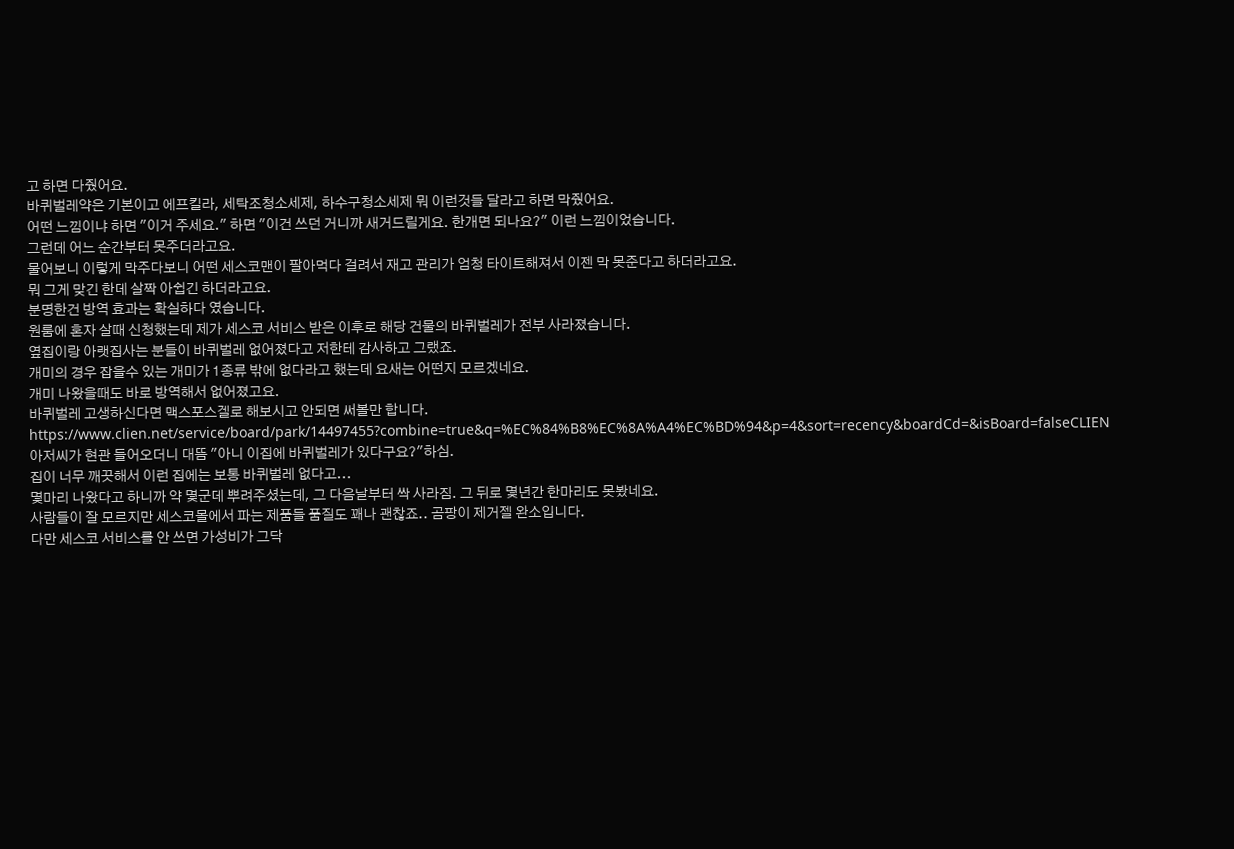고 하면 다줬어요.
바퀴벌레약은 기본이고 에프킬라, 세탁조청소세제, 하수구청소세제 뭐 이런것들 달라고 하면 막줬어요.
어떤 느낌이냐 하면 "이거 주세요." 하면 "이건 쓰던 거니까 새거드릴게요. 한개면 되나요?" 이런 느낌이었습니다.
그런데 어느 순간부터 못주더라고요.
물어보니 이렇게 막주다보니 어떤 세스코맨이 팔아먹다 걸려서 재고 관리가 엄청 타이트해져서 이젠 막 못준다고 하더라고요.
뭐 그게 맞긴 한데 살짝 아쉽긴 하더라고요.
분명한건 방역 효과는 확실하다 였습니다.
원룸에 혼자 살때 신청했는데 제가 세스코 서비스 받은 이후로 해당 건물의 바퀴벌레가 전부 사라졌습니다.
옆집이랑 아랫집사는 분들이 바퀴벌레 없어졌다고 저한테 감사하고 그랬죠.
개미의 경우 잡을수 있는 개미가 1종류 밖에 없다라고 했는데 요새는 어떤지 모르겠네요.
개미 나왔을때도 바로 방역해서 없어졌고요.
바퀴벌레 고생하신다면 맥스포스겔로 해보시고 안되면 써볼만 합니다.
https://www.clien.net/service/board/park/14497455?combine=true&q=%EC%84%B8%EC%8A%A4%EC%BD%94&p=4&sort=recency&boardCd=&isBoard=falseCLIEN
아저씨가 현관 들어오더니 대뜸 "아니 이집에 바퀴벌레가 있다구요?"하심.
집이 너무 깨끗해서 이런 집에는 보통 바퀴벌레 없다고...
몇마리 나왔다고 하니까 약 몇군데 뿌려주셨는데, 그 다음날부터 싹 사라짐. 그 뒤로 몇년간 한마리도 못봤네요.
사람들이 잘 모르지만 세스코몰에서 파는 제품들 품질도 꽤나 괜찮죠.. 곰팡이 제거젤 완소입니다.
다만 세스코 서비스를 안 쓰면 가성비가 그닥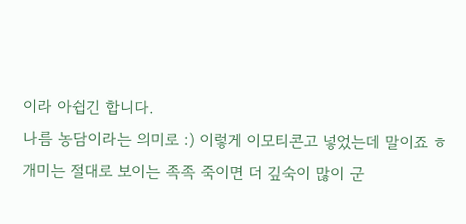이라 아쉽긴 합니다.
나름 농담이라는 의미로 :) 이렇게 이모티콘고 넣었는데 말이죠 ㅎ
개미는 절대로 보이는 족족 죽이면 더 깊숙이 많이 군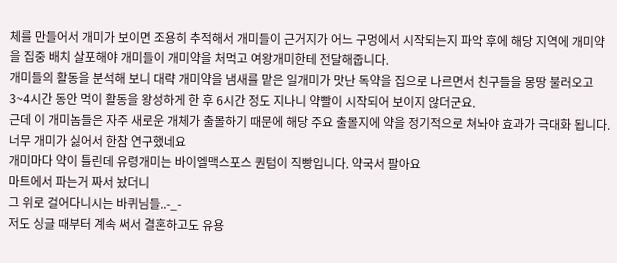체를 만들어서 개미가 보이면 조용히 추적해서 개미들이 근거지가 어느 구멍에서 시작되는지 파악 후에 해당 지역에 개미약을 집중 배치 살포해야 개미들이 개미약을 처먹고 여왕개미한테 전달해줍니다.
개미들의 활동을 분석해 보니 대략 개미약을 냄새를 맡은 일개미가 맛난 독약을 집으로 나르면서 친구들을 몽땅 불러오고 3~4시간 동안 먹이 활동을 왕성하게 한 후 6시간 정도 지나니 약빨이 시작되어 보이지 않더군요.
근데 이 개미놈들은 자주 새로운 개체가 출몰하기 때문에 해당 주요 출몰지에 약을 정기적으로 쳐놔야 효과가 극대화 됩니다.
너무 개미가 싫어서 한참 연구했네요
개미마다 약이 틀린데 유령개미는 바이엘맥스포스 퀀텀이 직빵입니다. 약국서 팔아요
마트에서 파는거 짜서 놨더니
그 위로 걸어다니시는 바퀴님들..-_-
저도 싱글 때부터 계속 써서 결혼하고도 유용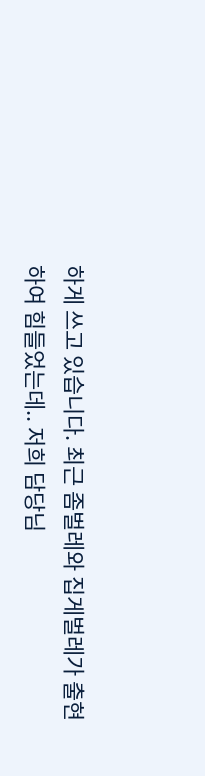하게 쓰고 있습니다. 최근 좀벌레와 집게벌레가 출현하여 힘들었는데.. 저희 담당님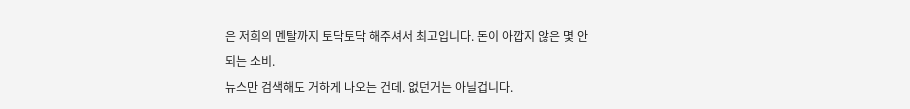은 저희의 멘탈까지 토닥토닥 해주셔서 최고입니다. 돈이 아깝지 않은 몇 안되는 소비.
뉴스만 검색해도 거하게 나오는 건데. 없던거는 아닐겁니다.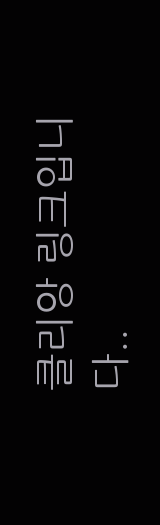클리앙 링크입니다..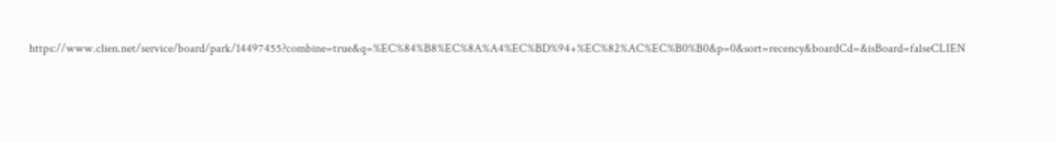https://www.clien.net/service/board/park/14497455?combine=true&q=%EC%84%B8%EC%8A%A4%EC%BD%94+%EC%82%AC%EC%B0%B0&p=0&sort=recency&boardCd=&isBoard=falseCLIEN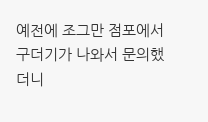예전에 조그만 점포에서 구더기가 나와서 문의했더니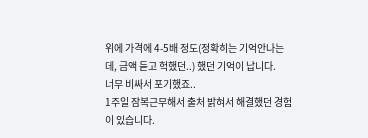위에 가격에 4-5배 정도(정확히는 기억안나는데, 금액 듣고 헉했던..) 했던 기억이 납니다.
너무 비싸서 포기했죠..
1주일 잠복근무해서 출처 밝혀서 해결했던 경험이 있습니다.